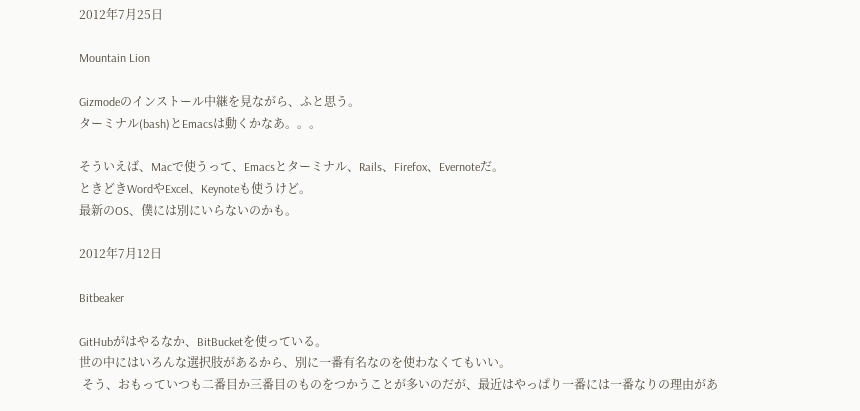2012年7月25日

Mountain Lion

Gizmodeのインストール中継を見ながら、ふと思う。
ターミナル(bash)とEmacsは動くかなあ。。。

そういえば、Macで使うって、Emacsとターミナル、Rails、Firefox、Evernoteだ。
ときどきWordやExcel、Keynoteも使うけど。
最新のOS、僕には別にいらないのかも。

2012年7月12日

Bitbeaker

GitHubがはやるなか、BitBucketを使っている。
世の中にはいろんな選択肢があるから、別に一番有名なのを使わなくてもいい。
 そう、おもっていつも二番目か三番目のものをつかうことが多いのだが、最近はやっぱり一番には一番なりの理由があ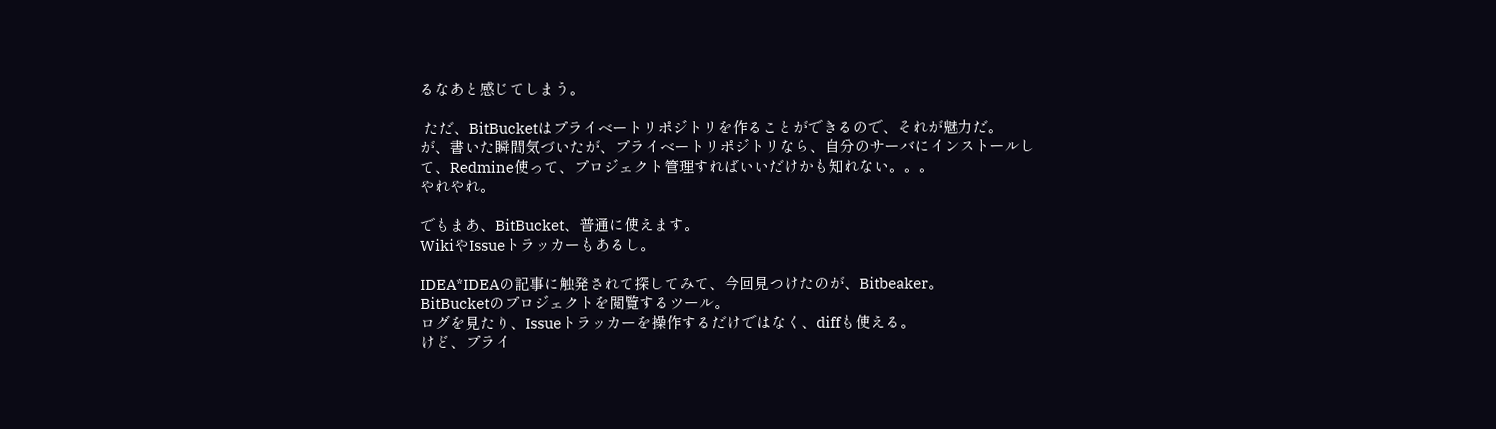るなあと感じてしまう。

 ただ、BitBucketはプライベートリポジトリを作ることができるので、それが魅力だ。
が、書いた瞬間気づいたが、プライベートリポジトリなら、自分のサーバにインストールして、Redmine使って、プロジェクト管理すればいいだけかも知れない。。。
やれやれ。

でもまあ、BitBucket、普通に使えます。
WikiやIssueトラッカーもあるし。

IDEA*IDEAの記事に触発されて探してみて、今回見つけたのが、Bitbeaker。
BitBucketのプロジェクトを閲覧するツール。
ログを見たり、Issueトラッカーを操作するだけではなく、diffも使える。
けど、プライ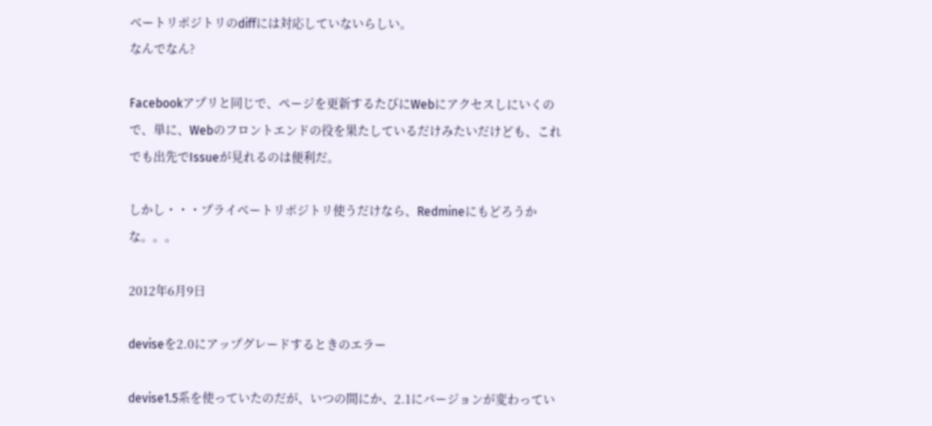ベートリポジトリのdiffには対応していないらしい。
なんでなん?

Facebookアプリと同じで、ページを更新するたびにWebにアクセスしにいくので、単に、Webのフロントエンドの役を果たしているだけみたいだけども、これでも出先でIssueが見れるのは便利だ。

しかし・・・プライベートリポジトリ使うだけなら、Redmineにもどろうかな。。。

2012年6月9日

deviseを2.0にアップグレードするときのエラー

devise1.5系を使っていたのだが、いつの間にか、2.1にバージョンが変わってい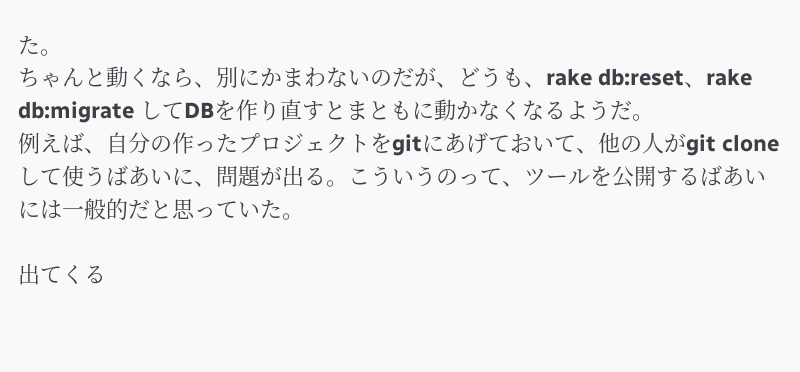た。
ちゃんと動くなら、別にかまわないのだが、どうも、rake db:reset、rake db:migrate してDBを作り直すとまともに動かなくなるようだ。
例えば、自分の作ったプロジェクトをgitにあげておいて、他の人がgit cloneして使うばあいに、問題が出る。こういうのって、ツールを公開するばあいには一般的だと思っていた。

出てくる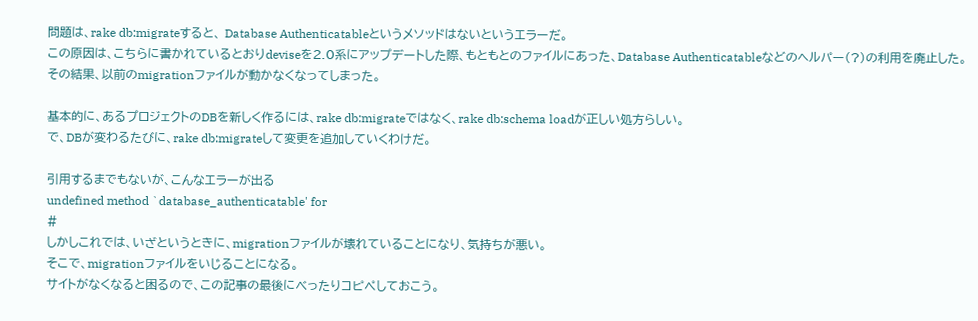問題は、rake db:migrateすると、 Database Authenticatableというメソッドはないというエラーだ。
この原因は、こちらに書かれているとおりdeviseを2.0系にアップデートした際、もともとのファイルにあった、Database Authenticatableなどのヘルパー(?)の利用を廃止した。
その結果、以前のmigrationファイルが動かなくなってしまった。

基本的に、あるプロジェクトのDBを新しく作るには、rake db:migrateではなく、rake db:schema loadが正しい処方らしい。
で、DBが変わるたびに、rake db:migrateして変更を追加していくわけだ。

引用するまでもないが、こんなエラーが出る
undefined method `database_authenticatable' for
#
しかしこれでは、いざというときに、migrationファイルが壊れていることになり、気持ちが悪い。
そこで、migrationファイルをいじることになる。
サイトがなくなると困るので、この記事の最後にべったりコピペしておこう。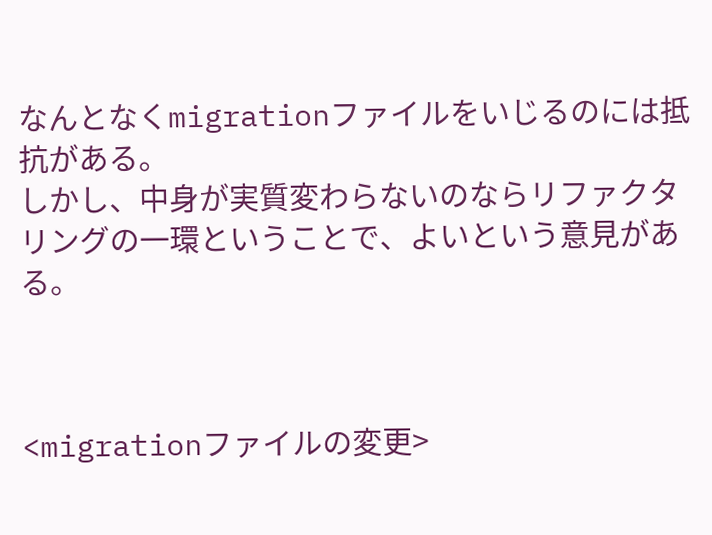なんとなくmigrationファイルをいじるのには抵抗がある。
しかし、中身が実質変わらないのならリファクタリングの一環ということで、よいという意見がある。



<migrationファイルの変更>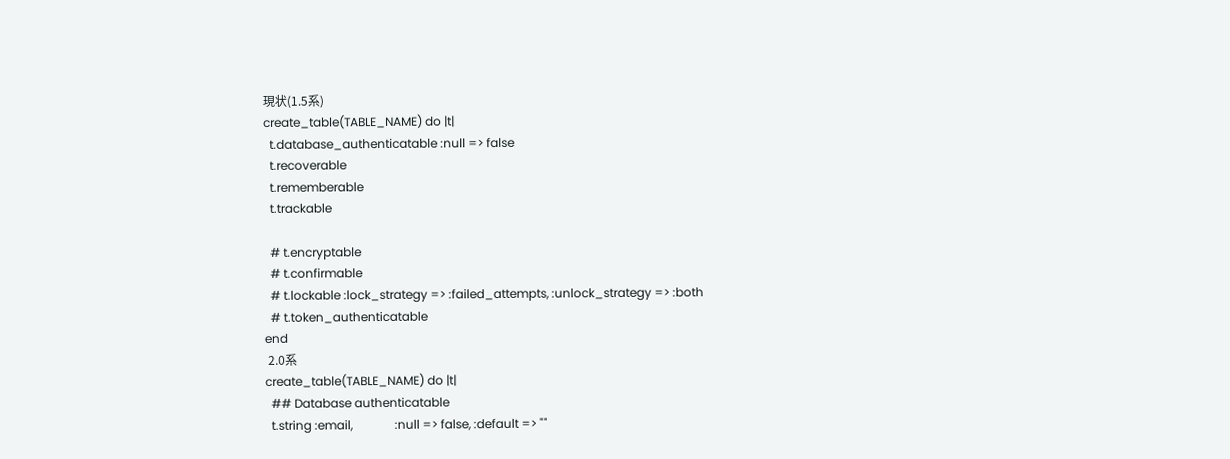現状(1.5系)
create_table(TABLE_NAME) do |t|
  t.database_authenticatable :null => false
  t.recoverable
  t.rememberable
  t.trackable

  # t.encryptable
  # t.confirmable
  # t.lockable :lock_strategy => :failed_attempts, :unlock_strategy => :both
  # t.token_authenticatable
end
 2.0系
create_table(TABLE_NAME) do |t|
  ## Database authenticatable
  t.string :email,              :null => false, :default => ""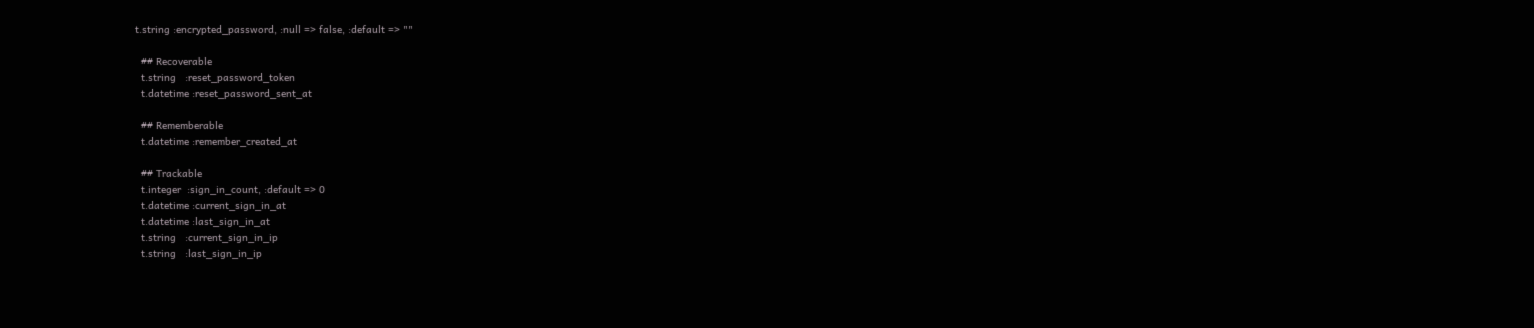t.string :encrypted_password, :null => false, :default => ""

  ## Recoverable
  t.string   :reset_password_token
  t.datetime :reset_password_sent_at

  ## Rememberable
  t.datetime :remember_created_at

  ## Trackable
  t.integer  :sign_in_count, :default => 0
  t.datetime :current_sign_in_at
  t.datetime :last_sign_in_at
  t.string   :current_sign_in_ip
  t.string   :last_sign_in_ip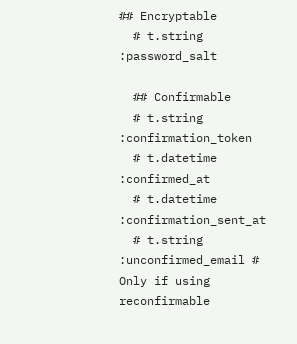## Encryptable
  # t.string :password_salt

  ## Confirmable
  # t.string   :confirmation_token
  # t.datetime :confirmed_at
  # t.datetime :confirmation_sent_at
  # t.string   :unconfirmed_email # Only if using reconfirmable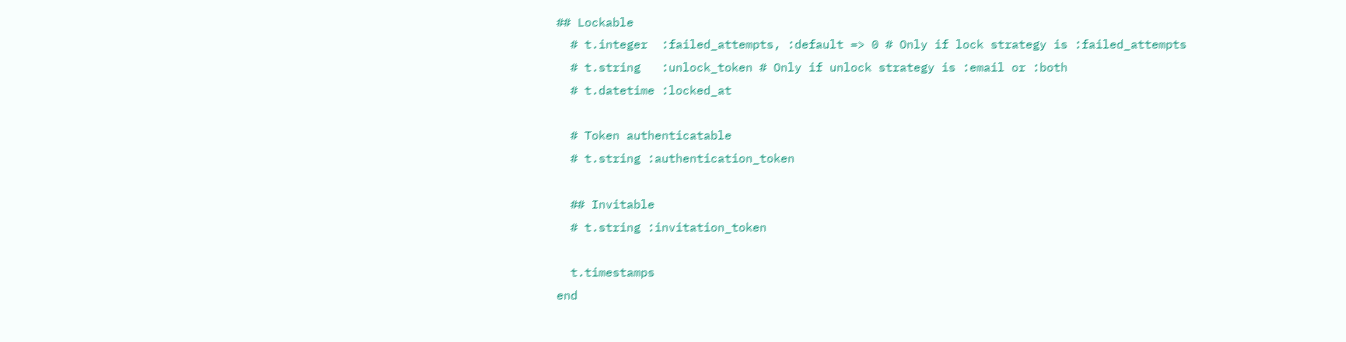## Lockable
  # t.integer  :failed_attempts, :default => 0 # Only if lock strategy is :failed_attempts
  # t.string   :unlock_token # Only if unlock strategy is :email or :both
  # t.datetime :locked_at

  # Token authenticatable
  # t.string :authentication_token

  ## Invitable
  # t.string :invitation_token

  t.timestamps
end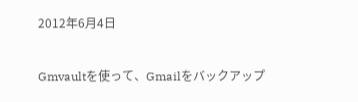2012年6月4日

Gmvaultを使って、Gmailをバックアップ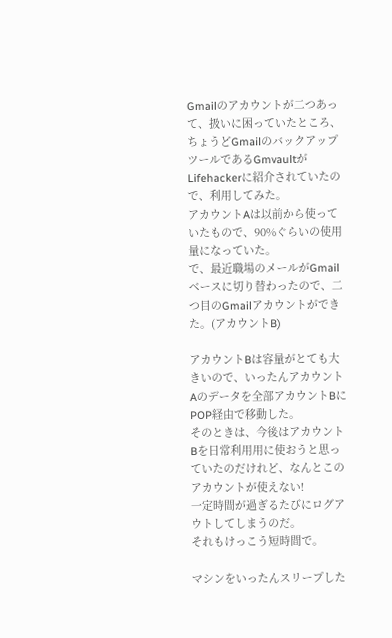Gmailのアカウントが二つあって、扱いに困っていたところ、ちょうどGmailのバックアップツールであるGmvaultがLifehackerに紹介されていたので、利用してみた。
アカウントAは以前から使っていたもので、90%ぐらいの使用量になっていた。
で、最近職場のメールがGmailベースに切り替わったので、二つ目のGmailアカウントができた。(アカウントB)

アカウントBは容量がとても大きいので、いったんアカウントAのデータを全部アカウントBにPOP経由で移動した。
そのときは、今後はアカウントBを日常利用用に使おうと思っていたのだけれど、なんとこのアカウントが使えない!
一定時間が過ぎるたびにログアウトしてしまうのだ。
それもけっこう短時間で。

マシンをいったんスリープした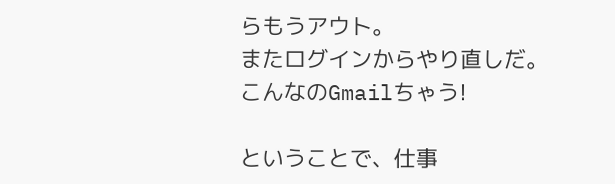らもうアウト。
またログインからやり直しだ。
こんなのGmailちゃう!

ということで、仕事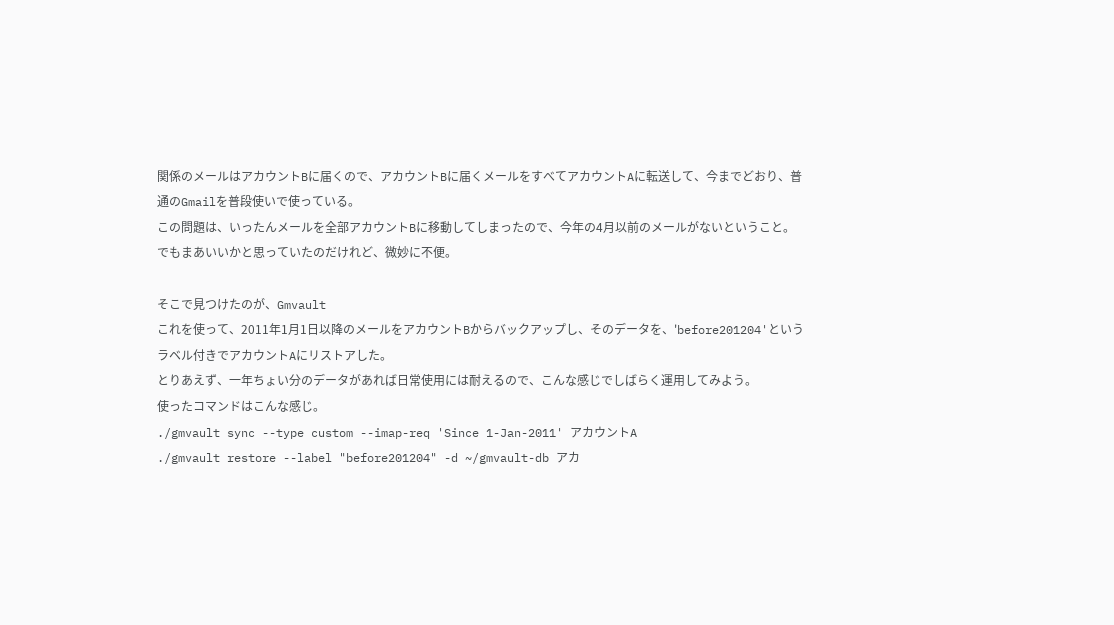関係のメールはアカウントBに届くので、アカウントBに届くメールをすべてアカウントAに転送して、今までどおり、普通のGmailを普段使いで使っている。
この問題は、いったんメールを全部アカウントBに移動してしまったので、今年の4月以前のメールがないということ。
でもまあいいかと思っていたのだけれど、微妙に不便。

そこで見つけたのが、Gmvault
これを使って、2011年1月1日以降のメールをアカウントBからバックアップし、そのデータを、'before201204'というラベル付きでアカウントAにリストアした。
とりあえず、一年ちょい分のデータがあれば日常使用には耐えるので、こんな感じでしばらく運用してみよう。
使ったコマンドはこんな感じ。
./gmvault sync --type custom --imap-req 'Since 1-Jan-2011' アカウントA
./gmvault restore --label "before201204" -d ~/gmvault-db アカ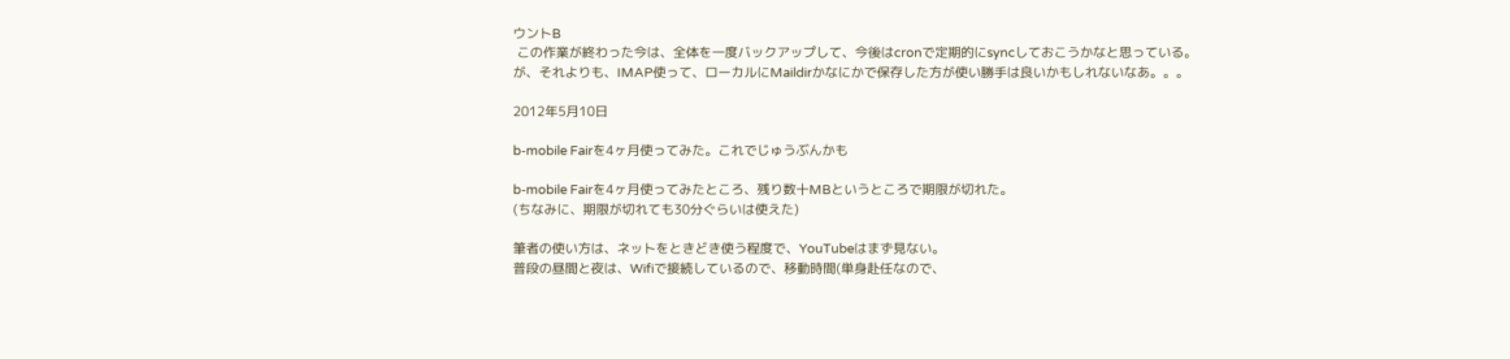ウントB
 この作業が終わった今は、全体を一度バックアップして、今後はcronで定期的にsyncしておこうかなと思っている。
が、それよりも、IMAP使って、ローカルにMaildirかなにかで保存した方が使い勝手は良いかもしれないなあ。。。

2012年5月10日

b-mobile Fairを4ヶ月使ってみた。これでじゅうぶんかも

b-mobile Fairを4ヶ月使ってみたところ、残り数十MBというところで期限が切れた。
(ちなみに、期限が切れても30分ぐらいは使えた)

筆者の使い方は、ネットをときどき使う程度で、YouTubeはまず見ない。
普段の昼間と夜は、Wifiで接続しているので、移動時間(単身赴任なので、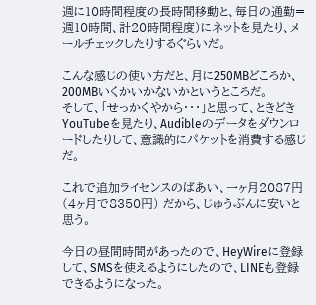週に10時間程度の長時間移動と、毎日の通勤=週10時間、計20時間程度)にネットを見たり、メールチェックしたりするぐらいだ。

こんな感じの使い方だと、月に250MBどころか、200MBいくかいかないかというところだ。
そして、「せっかくやから・・・」と思って、ときどきYouTubeを見たり、Audibleのデータをダウンロードしたりして、意識的にパケットを消費する感じだ。

これで追加ライセンスのばあい、一ヶ月2087円(4ヶ月で8350円) だから、じゅうぶんに安いと思う。

今日の昼間時間があったので、HeyWireに登録して、SMSを使えるようにしたので、LINEも登録できるようになった。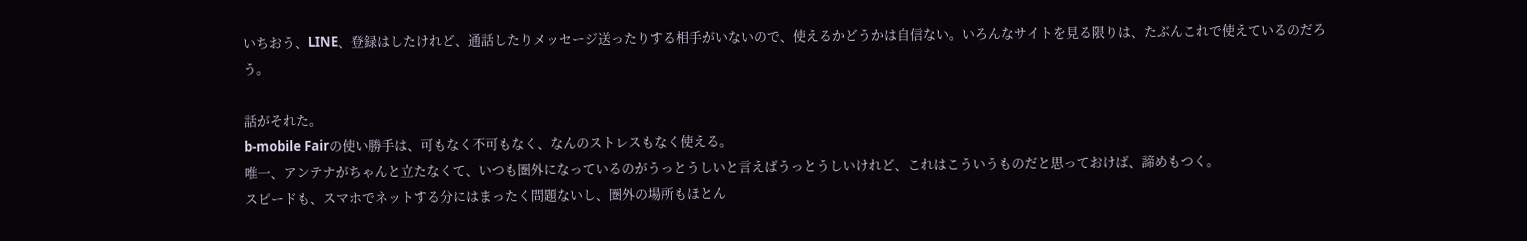いちおう、LINE、登録はしたけれど、通話したりメッセージ送ったりする相手がいないので、使えるかどうかは自信ない。いろんなサイトを見る限りは、たぶんこれで使えているのだろう。

話がそれた。
b-mobile Fairの使い勝手は、可もなく不可もなく、なんのストレスもなく使える。
唯一、アンテナがちゃんと立たなくて、いつも圏外になっているのがうっとうしいと言えばうっとうしいけれど、これはこういうものだと思っておけば、諦めもつく。
スピードも、スマホでネットする分にはまったく問題ないし、圏外の場所もほとん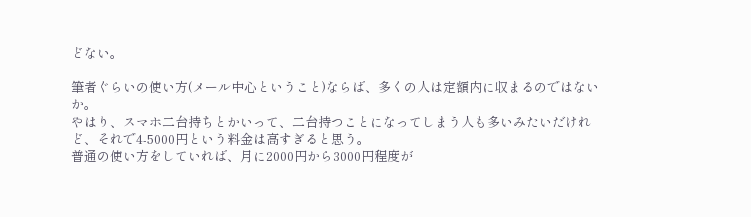どない。

筆者ぐらいの使い方(メール中心ということ)ならば、多くの人は定額内に収まるのではないか。
やはり、スマホ二台持ちとかいって、二台持つことになってしまう人も多いみたいだけれど、それで4-5000円という料金は高すぎると思う。
普通の使い方をしていれば、月に2000円から3000円程度が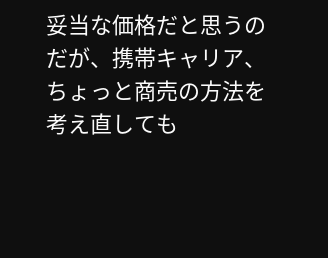妥当な価格だと思うのだが、携帯キャリア、ちょっと商売の方法を考え直しても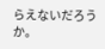らえないだろうか。